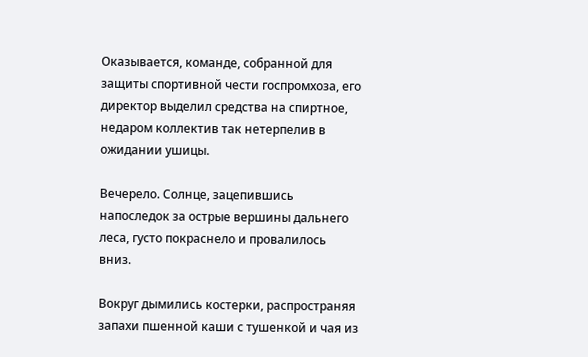Оказывается, команде, собранной для защиты спортивной чести госпромхоза, его директор выделил средства на спиртное, недаром коллектив так нетерпелив в ожидании ушицы.

Вечерело. Солнце, зацепившись напоследок за острые вершины дальнего леса, густо покраснело и провалилось вниз.

Вокруг дымились костерки, распространяя запахи пшенной каши с тушенкой и чая из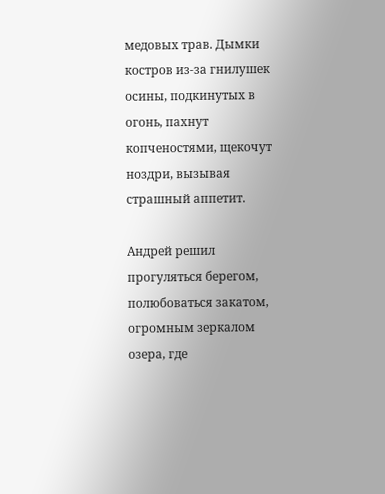медовых трав. Дымки костров из-за гнилушек осины, подкинутых в огонь, пахнут копченостями, щекочут ноздри, вызывая страшный аппетит.

Андрей решил прогуляться берегом, полюбоваться закатом, огромным зеркалом озера, где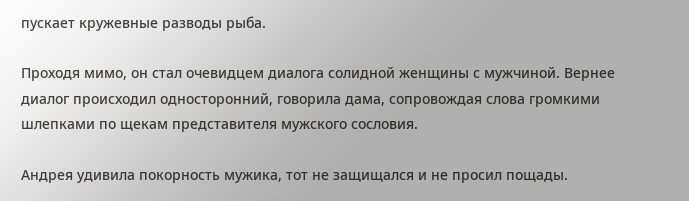пускает кружевные разводы рыба.

Проходя мимо, он стал очевидцем диалога солидной женщины с мужчиной. Вернее диалог происходил односторонний, говорила дама, сопровождая слова громкими шлепками по щекам представителя мужского сословия.

Андрея удивила покорность мужика, тот не защищался и не просил пощады.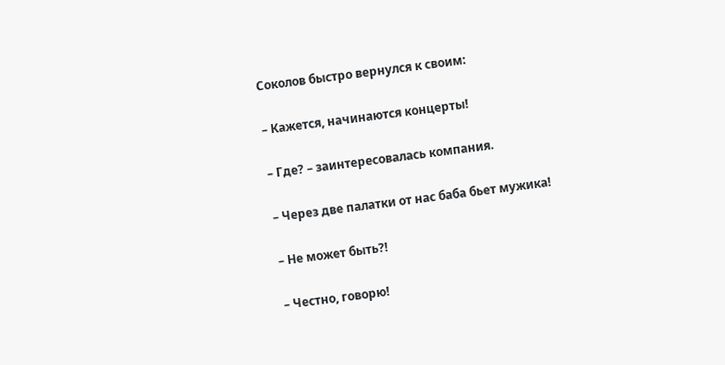Соколов быстро вернулся к своим:

– Кажется, начинаются концерты!

– Где? – заинтересовалась компания.

– Через две палатки от нас баба бьет мужика!

– Не может быть?!

– Честно, говорю!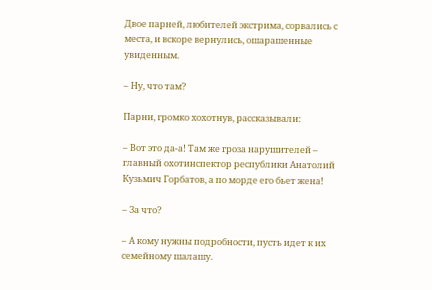Двое парней, любителей экстрима, сорвались с места, и вскоре вернулись, ошарашенные увиденным.

– Ну, что там?

Парни, громко хохотнув, рассказывали:

– Вот это да-а! Там же гроза нарушителей – главный охотинспектор республики Анатолий Кузьмич Горбатов, а по морде его бьет жена!

– За что?

– А кому нужны подробности, пусть идет к их семейному шалашу.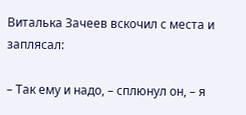Виталька Зачеев вскочил с места и заплясал:

– Так ему и надо, – сплюнул он, – я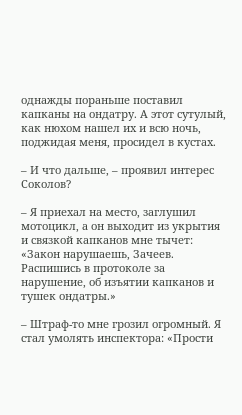однажды пораньше поставил капканы на ондатру. А этот сутулый, как нюхом нашел их и всю ночь, поджидая меня, просидел в кустах.

– И что дальше, – проявил интерес Соколов?

– Я приехал на место, заглушил мотоцикл, а он выходит из укрытия и связкой капканов мне тычет: «Закон нарушаешь, Зачеев. Распишись в протоколе за нарушение, об изъятии капканов и тушек ондатры.»

– Штраф-то мне грозил огромный. Я стал умолять инспектора: «Прости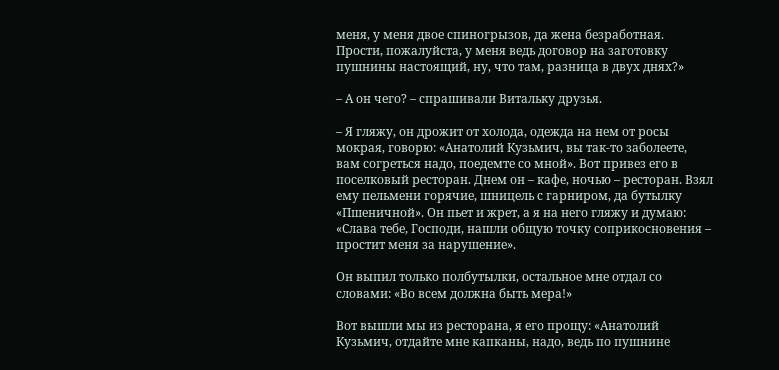меня, у меня двое спиногрызов, да жена безработная. Прости, пожалуйста, у меня ведь договор на заготовку пушнины настоящий, ну, что там, разница в двух днях?»

– А он чего? – спрашивали Витальку друзья.

– Я гляжу, он дрожит от холода, одежда на нем от росы мокрая, говорю: «Анатолий Кузьмич, вы так-то заболеете, вам согреться надо, поедемте со мной». Вот привез его в поселковый ресторан. Днем он – кафе, ночью – ресторан. Взял ему пельмени горячие, шницель с гарниром, да бутылку «Пшеничной». Он пьет и жрет, а я на него гляжу и думаю: «Слава тебе, Господи, нашли общую точку соприкосновения – простит меня за нарушение».

Он выпил только полбутылки, остальное мне отдал со словами: «Во всем должна быть мера!»

Вот вышли мы из ресторана, я его прощу: «Анатолий Кузьмич, отдайте мне капканы, надо, ведь по пушнине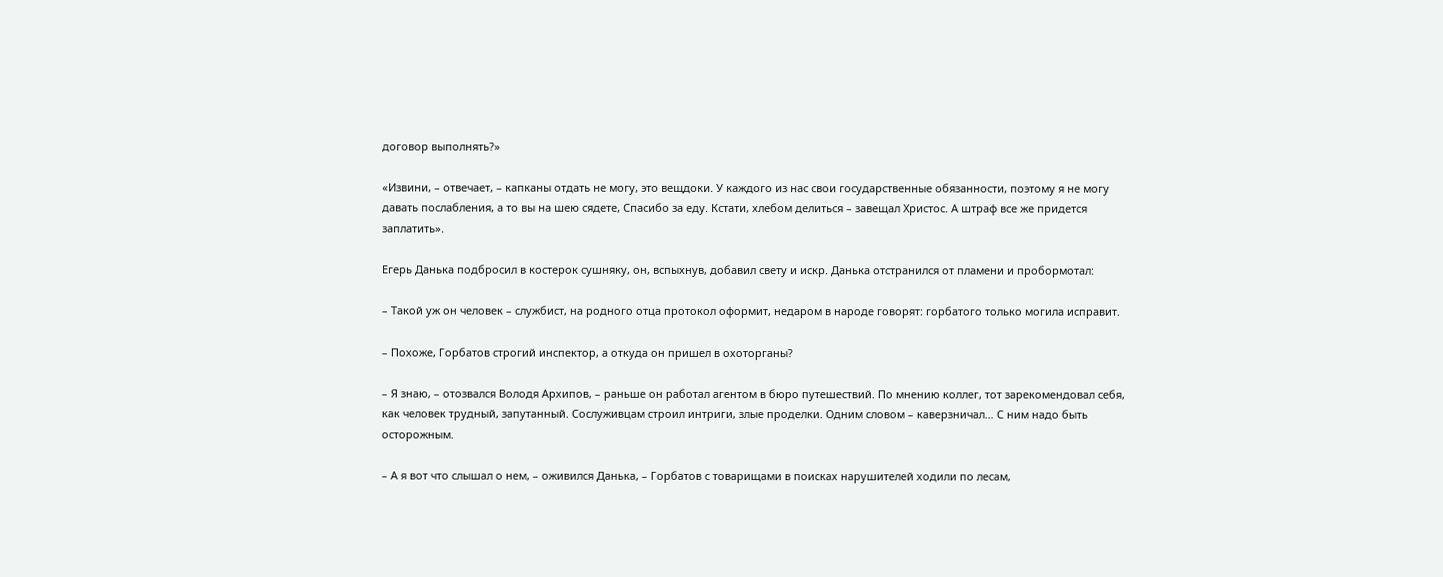договор выполнять?»

«Извини, – отвечает, – капканы отдать не могу, это вещдоки. У каждого из нас свои государственные обязанности, поэтому я не могу давать послабления, а то вы на шею сядете, Спасибо за еду. Кстати, хлебом делиться – завещал Христос. А штраф все же придется заплатить».

Егерь Данька подбросил в костерок сушняку, он, вспыхнув, добавил свету и искр. Данька отстранился от пламени и пробормотал:

– Такой уж он человек – службист, на родного отца протокол оформит, недаром в народе говорят: горбатого только могила исправит.

– Похоже, Горбатов строгий инспектор, а откуда он пришел в охоторганы?

– Я знаю, – отозвался Володя Архипов, – раньше он работал агентом в бюро путешествий. По мнению коллег, тот зарекомендовал себя, как человек трудный, запутанный. Сослуживцам строил интриги, злые проделки. Одним словом – каверзничал… С ним надо быть осторожным.

– А я вот что слышал о нем, – оживился Данька, – Горбатов с товарищами в поисках нарушителей ходили по лесам,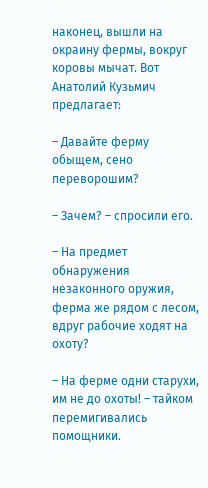наконец, вышли на окраину фермы, вокруг коровы мычат. Вот Анатолий Кузьмич предлагает:

– Давайте ферму обыщем, сено переворошим?

– Зачем? – спросили его.

– На предмет обнаружения незаконного оружия, ферма же рядом с лесом, вдруг рабочие ходят на охоту?

– На ферме одни старухи, им не до охоты! – тайком перемигивались помощники.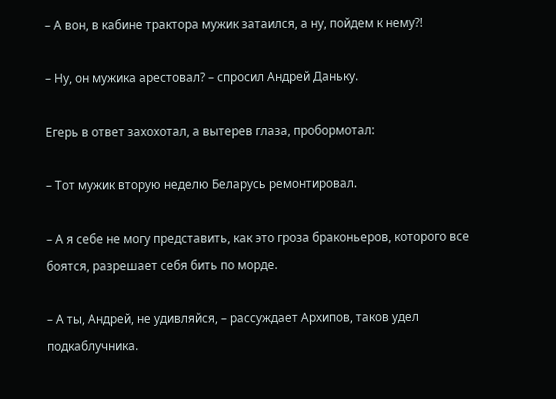– А вон, в кабине трактора мужик затаился, а ну, пойдем к нему?!

– Ну, он мужика арестовал? – спросил Андрей Даньку.

Егерь в ответ захохотал, а вытерев глаза, пробормотал:

– Тот мужик вторую неделю Беларусь ремонтировал.

– А я себе не могу представить, как это гроза браконьеров, которого все боятся, разрешает себя бить по морде.

– А ты, Андрей, не удивляйся, – рассуждает Архипов, таков удел подкаблучника.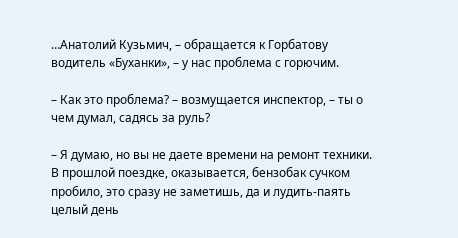…Анатолий Кузьмич, – обращается к Горбатову водитель «Буханки», – у нас проблема с горючим.

– Как это проблема? – возмущается инспектор, – ты о чем думал, садясь за руль?

– Я думаю, но вы не даете времени на ремонт техники. В прошлой поездке, оказывается, бензобак сучком пробило, это сразу не заметишь, да и лудить-паять целый день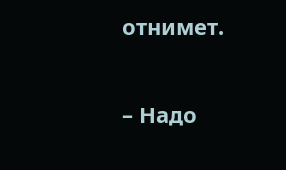отнимет.

– Надо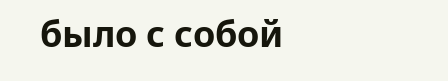было с собой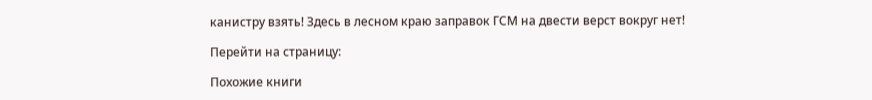канистру взять! Здесь в лесном краю заправок ГСМ на двести верст вокруг нет!

Перейти на страницу:

Похожие книги